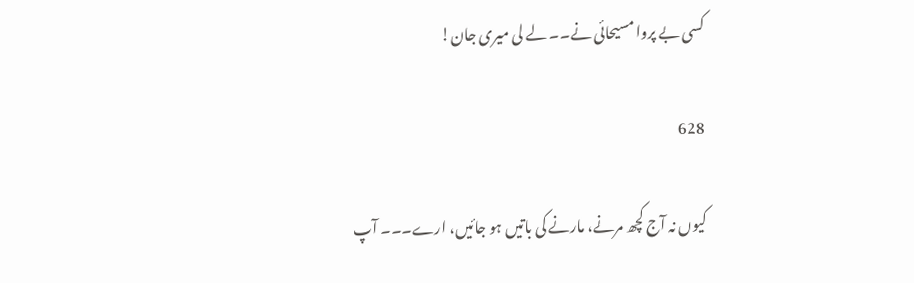کسی بے پروا مسیحائی نے۔۔ لے لی میری جان!

628

کیوں نہ آج کچھ مرنے، مارنے کی باتیں ہو جائیں، ارے۔۔۔ آپ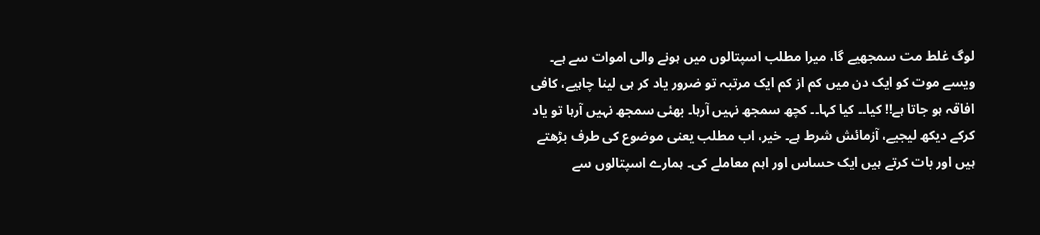لوگ غلط مت سمجھیے گا، میرا مطلب اسپتالوں میں ہونے والی اموات سے ہے۔ ویسے موت کو ایک دن میں کم از کم ایک مرتبہ تو ضرور یاد کر ہی لینا چاہیے، کافی افاقہ ہو جاتا ہے!! کیا۔۔ کیا کہا۔۔ کچھ سمجھ نہیں آرہا۔ بھئی سمجھ نہیں آرہا تو یاد کرکے دیکھ لیجیے، آزمائش شرط ہے۔ خیر، اب مطلب یعنی موضوع کی طرف بڑھتے ہیں اور بات کرتے ہیں ایک حساس اور اہم معاملے کی۔ ہمارے اسپتالوں سے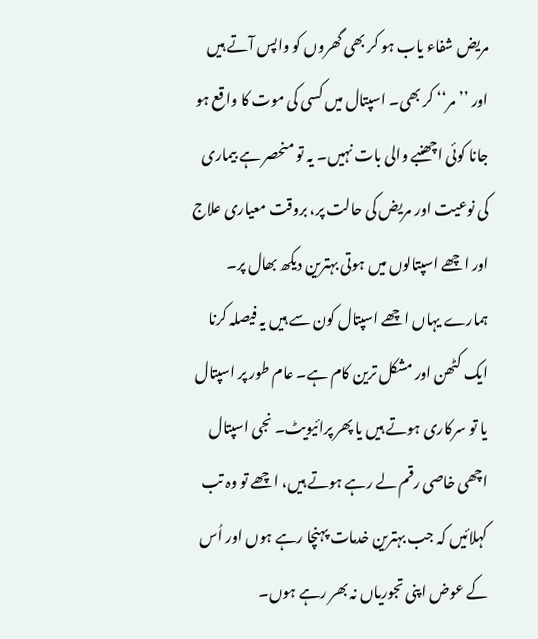مریض شفاء یاب ہو کر بھی گھروں کو واپس آتے ہیں اور ’’مر‘‘ کر بھی۔ اسپتال میں کسی کی موت کا واقع ہو جانا کوئی اچھنبے والی بات نہیں۔ یہ تو منحصر ہے بیماری کی نوعیت اور مریض کی حالت پر، بروقت معیاری علاج اور اچھے اسپتالوں میں ہوتی بہترین دیکھ بھال پر۔ ہمارے یہاں اچھے اسپتال کون سے ہیں یہ فیصلہ کرنا ایک کٹھن اور مشکل ترین کام ہے۔ عام طور پر اسپتال یا تو سرکاری ہوتے ہیں یا پھر پرائیویٹ۔ نجی اسپتال اچھی خاصی رقم لے رہے ہوتے ہیں، اچھے تو وہ تب کہلائیں کہ جب بہترین خدمات پہنچا رہے ہوں اور اُس کے عوض اپنی تجوریاں نہ بھر رہے ہوں۔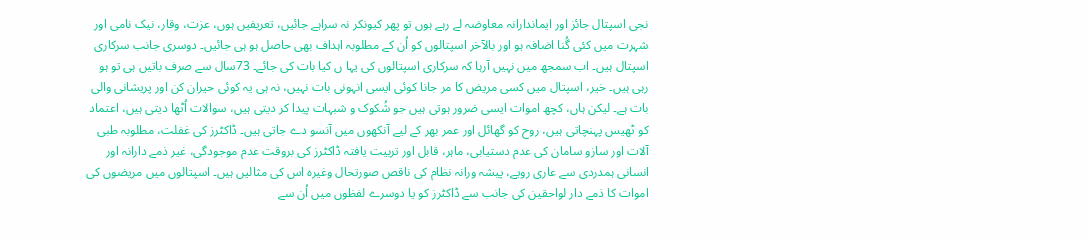نجی اسپتال جائز اور ایماندارانہ معاوضہ لے رہے ہوں تو پھر کیونکر نہ سراہے جائیں، تعریفیں ہوں، عزت، وقار، نیک نامی اور شہرت میں کئی گُنا اضافہ ہو اور بالآخر اسپتالوں کو اُن کے مطلوبہ اہداف بھی حاصل ہو ہی جائیں۔ دوسری جانب سرکاری اسپتال ہیں۔ اب سمجھ میں نہیں آرہا کہ سرکاری اسپتالوں کی یہا ں کیا بات کی جائے۔ 73سال سے صرف باتیں ہی تو ہو رہی ہیں۔ خیر، اسپتال میں کسی مریض کا مر جانا کوئی ایسی انہونی بات نہیں، نہ ہی یہ کوئی حیران کن اور پریشانی والی بات ہے۔ لیکن ہاں، کچھ اموات ایسی ضرور ہوتی ہیں جو شُکوک و شبہات پیدا کر دیتی ہیں، سوالات اُٹھا دیتی ہیں، اعتماد کو ٹھیس پہنچاتی ہیں، روح کو گھائل اور عمر بھر کے لیے آنکھوں میں آنسو دے جاتی ہیں۔ ڈاکٹرز کی غفلت، مطلوبہ طبی آلات اور سازو سامان کی عدم دستیابی، ماہر، قابل اور تربیت یافتہ ڈاکٹرز کی بروقت عدم موجودگی، غیر ذمے دارانہ اور انسانی ہمدردی سے عاری رویے، پیشہ ورانہ نظام کی ناقص صورتحال وغیرہ اس کی مثالیں ہیں۔ اسپتالوں میں مریضوں کی اموات کا ذمے دار لواحقین کی جانب سے ڈاکٹرز کو یا دوسرے لفظوں میں اُن سے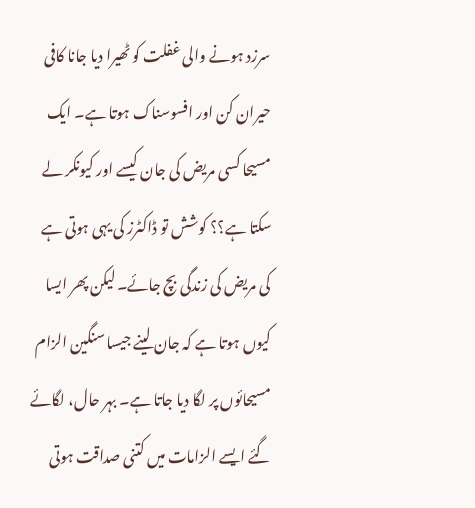سرزد ہونے والی غفلت کو ٹھیرا دیا جانا کافی حیران کن اور افسوسناک ہوتا ہے۔ ایک مسیحا کسی مریض کی جان کیسے اور کیونکر لے سکتا ہے؟؟ کوشش تو ڈاکٹرز کی یہی ہوتی ہے کی مریض کی زندگی بچ جائے۔ لیکن پھر ایسا کیوں ہوتا ہے کہ جان لینے جیسا سنگین الزام مسیحائوں پر لگا دیا جاتا ہے۔ بہر حال، لگائے گئے ایسے الزامات میں کتنی صداقت ہوتی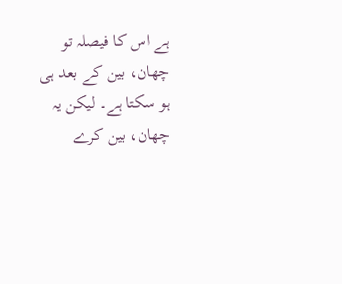ہے اس کا فیصلہ تو چھان، بین کے بعد ہی ہو سکتا ہے۔ لیکن یہ چھان، بین کرے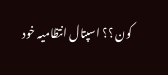کون ؟؟ اسپتال انتظامیہ خود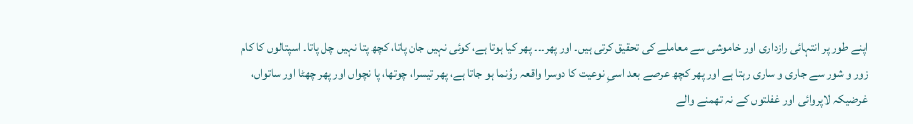اپنے طور پر انتہائی رازداری اور خاموشی سے معاملے کی تحقیق کرتی ہیں۔ اور پھر۔۔۔ پھر کیا ہوتا ہے، کوئی نہیں جان پاتا، کچھ پتا نہیں چل پاتا۔ اسپتالوں کا کام زور و شور سے جاری و ساری رہتا ہے اور پھر کچھ عرصے بعد اسیِ نوعیت کا دوسرا واقعہ روُنما ہو جاتا ہے، پھر تیسرا، چوتھا، پا نچواں اور پھر چھٹا اور ساتواں، غرضیکہ لاپروائی اور غفلتوں کے نہ تھمنے والے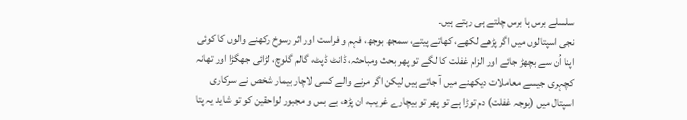سلسلے برس ہا برس چلتے ہی رہتے ہیں۔
نجی اسپتالوں میں اگر پڑھے لکھے، کھاتے پیتے، سمجھ بوجھ، فہم و فراست اور اثر رسوخ رکھنے والوں کا کوئی اپنا اُن سے بچھڑ جائے اور الزام غفلت کا لگے تو پھر بحث ومباحثہ، ڈانٹ ڈپٹ، گالم گلوچ، لڑائی جھگڑا اور تھانہ کچہری جیسے معاملات دیکھنے میں آ جاتے ہیں لیکن اگر مرنے والے کسی لاچار بیمار شخص نے سرکاری اسپتال میں (بوجہ غفلت) دم توڑا ہے تو پھر تو بیچارے غریب، ان پڑھ، بے بس و مجبور لواحقین کو تو شاید یہ پتا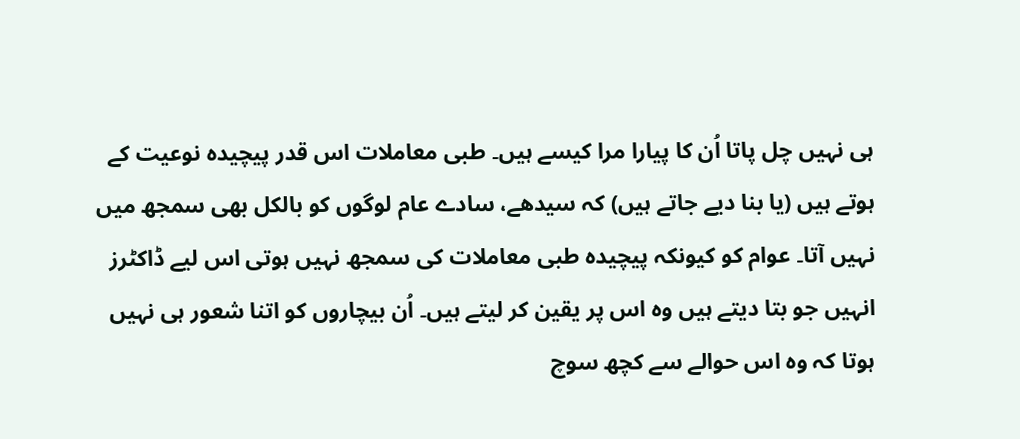ہی نہیں چل پاتا اُن کا پیارا مرا کیسے ہیں۔ طبی معاملات اس قدر پیچیدہ نوعیت کے ہوتے ہیں (یا بنا دیے جاتے ہیں) کہ سیدھے، سادے عام لوگوں کو بالکل بھی سمجھ میں نہیں آتا۔ عوام کو کیونکہ پیچیدہ طبی معاملات کی سمجھ نہیں ہوتی اس لیے ڈاکٹرز انہیں جو بتا دیتے ہیں وہ اس پر یقین کر لیتے ہیں۔ اُن بیچاروں کو اتنا شعور ہی نہیں ہوتا کہ وہ اس حوالے سے کچھ سوچ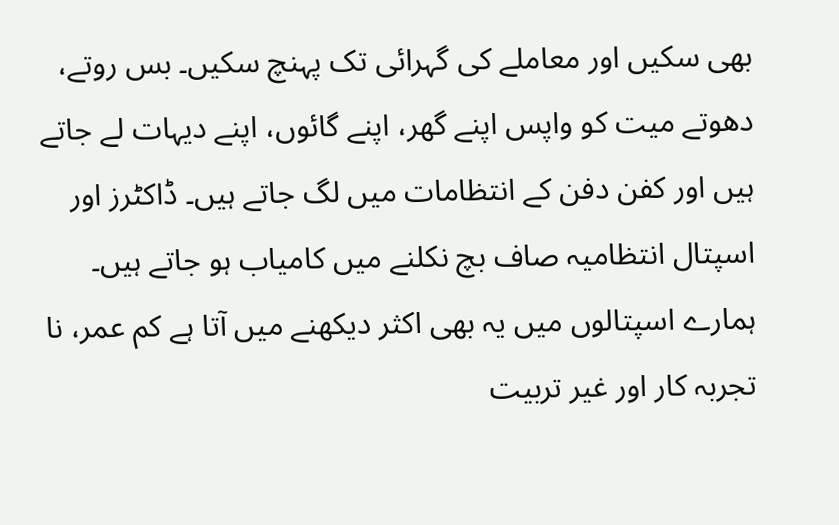بھی سکیں اور معاملے کی گہرائی تک پہنچ سکیں۔ بس روتے، دھوتے میت کو واپس اپنے گھر، اپنے گائوں، اپنے دیہات لے جاتے ہیں اور کفن دفن کے انتظامات میں لگ جاتے ہیں۔ ڈاکٹرز اور اسپتال انتظامیہ صاف بچ نکلنے میں کامیاب ہو جاتے ہیں۔ ہمارے اسپتالوں میں یہ بھی اکثر دیکھنے میں آتا ہے کم عمر، نا تجربہ کار اور غیر تربیت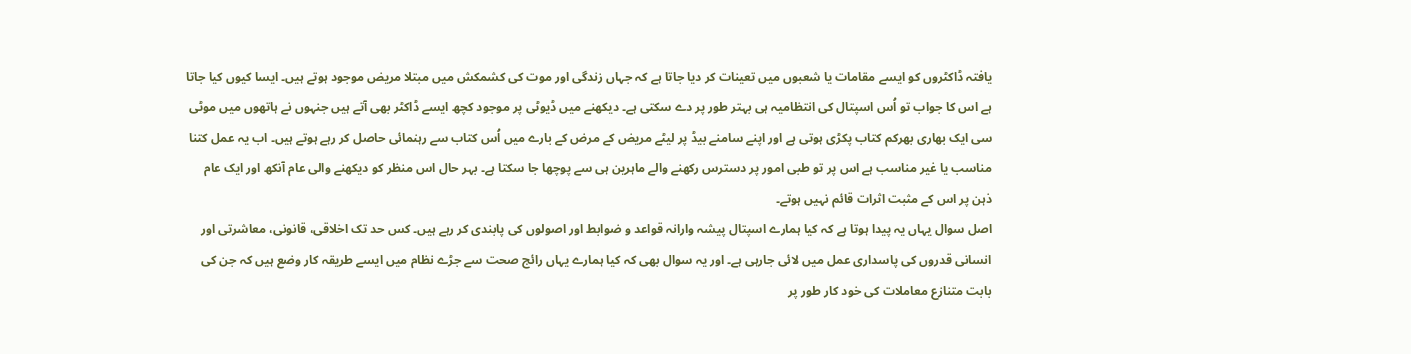یافتہ ڈاکٹروں کو ایسے مقامات یا شعبوں میں تعینات کر دیا جاتا ہے کہ جہاں زندگی اور موت کی کشمکش میں مبتلا مریض موجود ہوتے ہیں۔ ایسا کیوں کیا جاتا ہے اس کا جواب تو اُس اسپتال کی انتظامیہ ہی بہتر طور پر دے سکتی ہے۔ دیکھنے میں ڈیوٹی پر موجود کچھ ایسے ڈاکٹر بھی آتے ہیں جنہوں نے ہاتھوں میں موٹی سی ایک بھاری بھرکم کتاب پکڑی ہوتی ہے اور اپنے سامنے بیڈ پر لیٹے مریض کے مرض کے بارے میں اُس کتاب سے رہنمائی حاصل کر رہے ہوتے ہیں۔ اب یہ عمل کتنا مناسب یا غیر مناسب ہے اس پر تو طبی امور پر دسترس رکھنے والے ماہرین ہی سے پوچھا جا سکتا ہے۔ بہر حال اس منظر کو دیکھنے والی عام آنکھ اور ایک عام ذہن پر اس کے مثبت اثرات قائم نہیں ہوتے۔
اصل سوال یہاں یہ پیدا ہوتا ہے کہ کیا ہمارے اسپتال پیشہ وارانہ قواعد و ضوابط اور اصولوں کی پابندی کر رہے ہیں۔ کس حد تک اخلاقی، قانونی، معاشرتی اور انسانی قدروں کی پاسداری عمل میں لائی جارہی ہے۔ اور یہ سوال بھی کہ کیا ہمارے یہاں رائج صحت سے جڑے نظام میں ایسے طریقہ کار وضع ہیں کہ جن کی بابت متنازع معاملات کی خود کار طور پر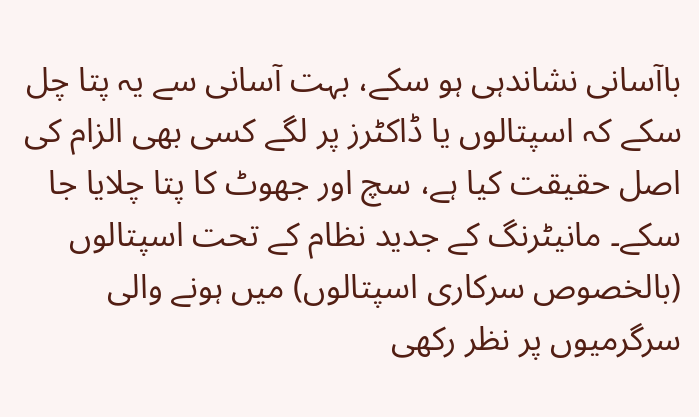باآسانی نشاندہی ہو سکے، بہت آسانی سے یہ پتا چل سکے کہ اسپتالوں یا ڈاکٹرز پر لگے کسی بھی الزام کی اصل حقیقت کیا ہے، سچ اور جھوٹ کا پتا چلایا جا سکے۔ مانیٹرنگ کے جدید نظام کے تحت اسپتالوں (بالخصوص سرکاری اسپتالوں) میں ہونے والی سرگرمیوں پر نظر رکھی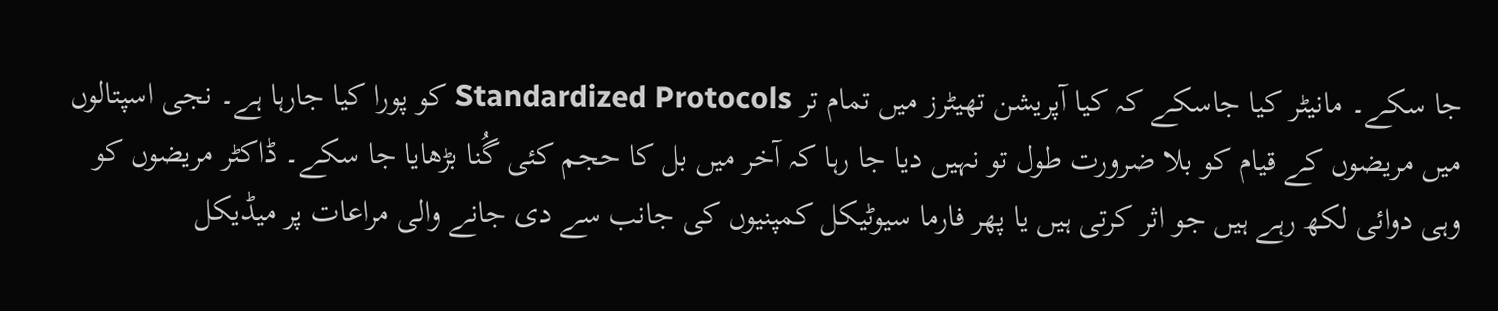جا سکے۔ مانیٹر کیا جاسکے کہ کیا آپریشن تھیٹرز میں تمام تر Standardized Protocols کو پورا کیا جارہا ہے۔ نجی اسپتالوں میں مریضوں کے قیام کو بلا ضرورت طول تو نہیں دیا جا رہا کہ آخر میں بل کا حجم کئی گُنا بڑھایا جا سکے۔ ڈاکٹر مریضوں کو وہی دوائی لکھ رہے ہیں جو اثر کرتی ہیں یا پھر فارما سیوٹیکل کمپنیوں کی جانب سے دی جانے والی مراعات پر میڈیکل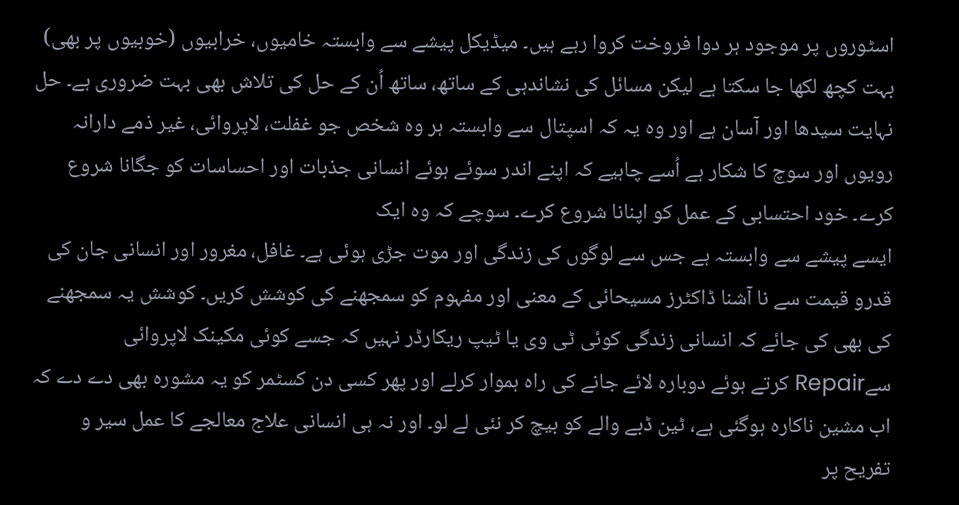اسٹوروں پر موجود ہر دوا فروخت کروا رہے ہیں۔ میڈیکل پیشے سے وابستہ خامیوں، خرابیوں (خوبیوں پر بھی) بہت کچھ لکھا جا سکتا ہے لیکن مسائل کی نشاندہی کے ساتھ، ساتھ اُن کے حل کی تلاش بھی بہت ضروری ہے۔ حل نہایت سیدھا اور آسان ہے اور وہ یہ کہ اسپتال سے وابستہ ہر وہ شخص جو غفلت، لاپروائی، غیر ذمے دارانہ رویوں اور سوچ کا شکار ہے اُسے چاہیے کہ اپنے اندر سوئے ہوئے انسانی جذبات اور احساسات کو جگانا شروع کرے۔ خود احتسابی کے عمل کو اپنانا شروع کرے۔ سوچے کہ وہ ایک
ایسے پیشے سے وابستہ ہے جس سے لوگوں کی زندگی اور موت جڑی ہوئی ہے۔ غافل، مغرور اور انسانی جان کی قدرو قیمت سے نا آشنا ڈاکٹرز مسیحائی کے معنی اور مفہوم کو سمجھنے کی کوشش کریں۔ کوشش یہ سمجھنے کی بھی کی جائے کہ انسانی زندگی کوئی ٹی وی یا ٹیپ ریکارڈر نہیں کہ جسے کوئی مکینک لاپروائی سےRepair کرتے ہوئے دوبارہ لائے جانے کی راہ ہموار کرلے اور پھر کسی دن کسٹمر کو یہ مشورہ بھی دے دے کہ اب مشین ناکارہ ہوگئی ہے، ٹین ڈبے والے کو بیچ کر نئی لے لو۔ اور نہ ہی انسانی علاج معالجے کا عمل سیر و تفریح پر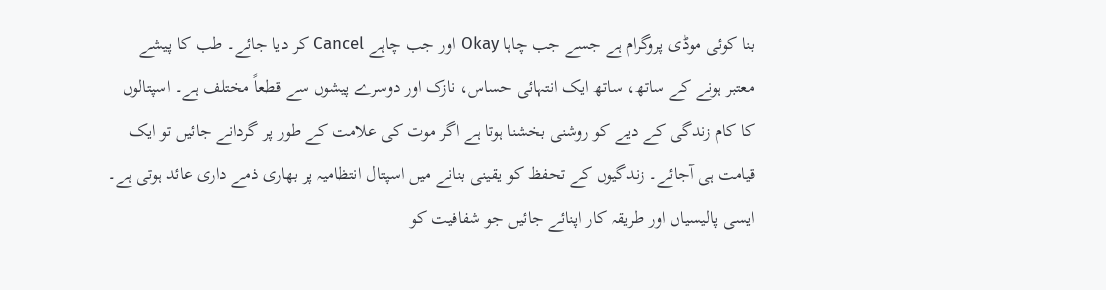بنا کوئی موڈی پروگرام ہے جسے جب چاہا Okay اور جب چاہے Cancel کر دیا جائے۔ طب کا پیشے معتبر ہونے کے ساتھ، ساتھ ایک انتہائی حساس، نازک اور دوسرے پیشوں سے قطعاً مختلف ہے۔ اسپتالوں کا کام زندگی کے دیے کو روشنی بخشنا ہوتا ہے اگر موت کی علامت کے طور پر گردانے جائیں تو ایک قیامت ہی آجائے۔ زندگیوں کے تحفظ کو یقینی بنانے میں اسپتال انتظامیہ پر بھاری ذمے داری عائد ہوتی ہے۔ ایسی پالیسیاں اور طریقہ کار اپنائے جائیں جو شفافیت کو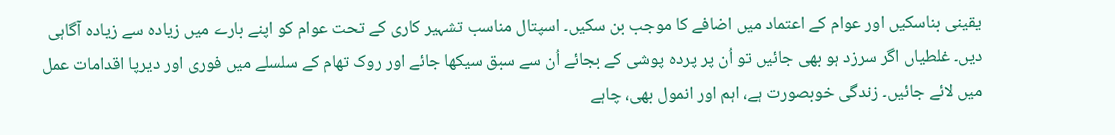یقینی بناسکیں اور عوام کے اعتماد میں اضافے کا موجب بن سکیں۔ اسپتال مناسب تشہیر کاری کے تحت عوام کو اپنے بارے میں زیادہ سے زیادہ آگاہی دیں۔ غلطیاں اگر سرزد ہو بھی جائیں تو اُن پر پردہ پوشی کے بجائے اُن سے سبق سیکھا جائے اور روک تھام کے سلسلے میں فوری اور دیرپا اقدامات عمل میں لائے جائیں۔ زندگی خوبصورت ہے، اہم اور انمول بھی، چاہے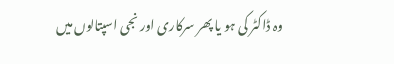وہ ڈاکٹر کی ہو یا پھر سرکاری اور نجی اسپتالوں میں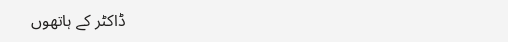ڈاکٹر کے ہاتھوں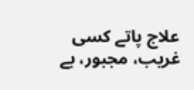علاج پاتے کسی غریب، مجبور، بے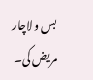بس و لاچار مریض کی۔